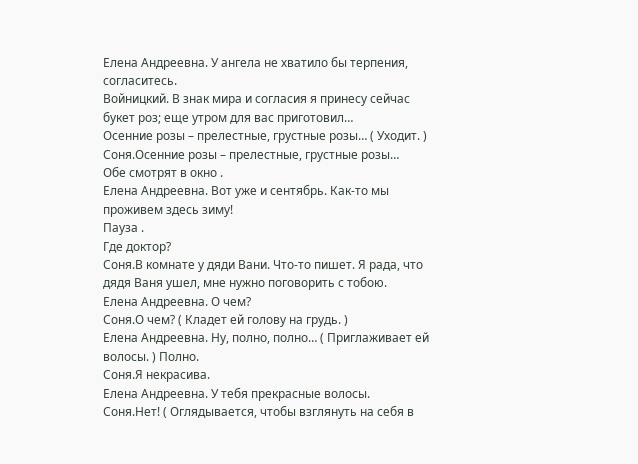Елена Андреевна. У ангела не хватило бы терпения, согласитесь.
Войницкий. В знак мира и согласия я принесу сейчас букет роз; еще утром для вас приготовил…
Осенние розы – прелестные, грустные розы… ( Уходит. )
Соня.Осенние розы – прелестные, грустные розы…
Обе смотрят в окно .
Елена Андреевна. Вот уже и сентябрь. Как-то мы проживем здесь зиму!
Пауза .
Где доктор?
Соня.В комнате у дяди Вани. Что-то пишет. Я рада, что дядя Ваня ушел, мне нужно поговорить с тобою.
Елена Андреевна. О чем?
Соня.О чем? ( Кладет ей голову на грудь. )
Елена Андреевна. Ну, полно, полно… ( Приглаживает ей волосы. ) Полно.
Соня.Я некрасива.
Елена Андреевна. У тебя прекрасные волосы.
Соня.Нет! ( Оглядывается, чтобы взглянуть на себя в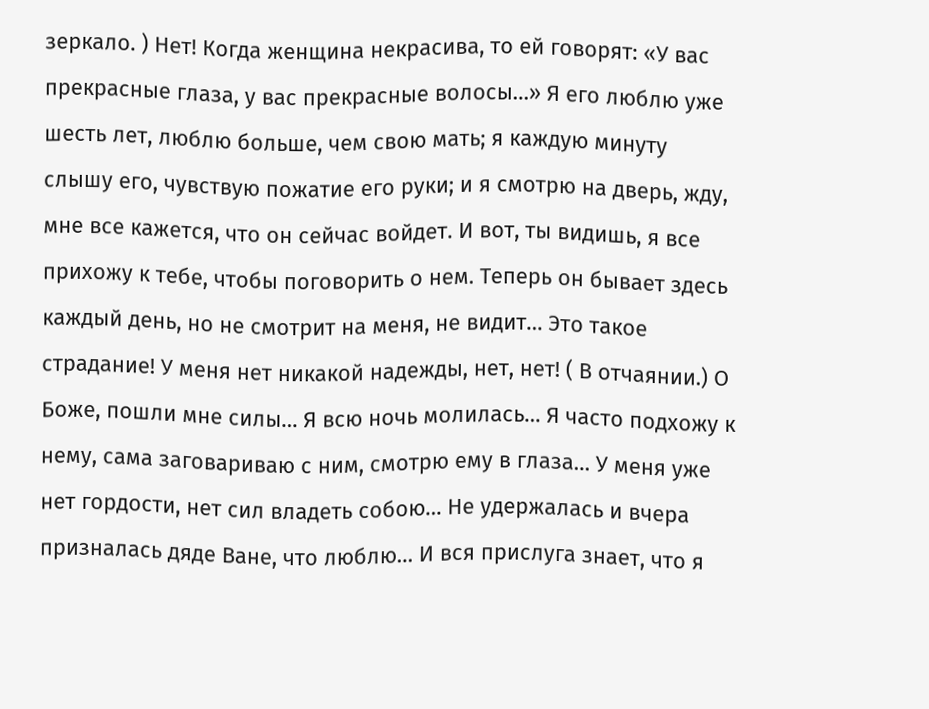зеркало. ) Нет! Когда женщина некрасива, то ей говорят: «У вас прекрасные глаза, у вас прекрасные волосы…» Я его люблю уже шесть лет, люблю больше, чем свою мать; я каждую минуту слышу его, чувствую пожатие его руки; и я смотрю на дверь, жду, мне все кажется, что он сейчас войдет. И вот, ты видишь, я все прихожу к тебе, чтобы поговорить о нем. Теперь он бывает здесь каждый день, но не смотрит на меня, не видит… Это такое страдание! У меня нет никакой надежды, нет, нет! ( В отчаянии.) О Боже, пошли мне силы… Я всю ночь молилась… Я часто подхожу к нему, сама заговариваю с ним, смотрю ему в глаза… У меня уже нет гордости, нет сил владеть собою… Не удержалась и вчера призналась дяде Ване, что люблю… И вся прислуга знает, что я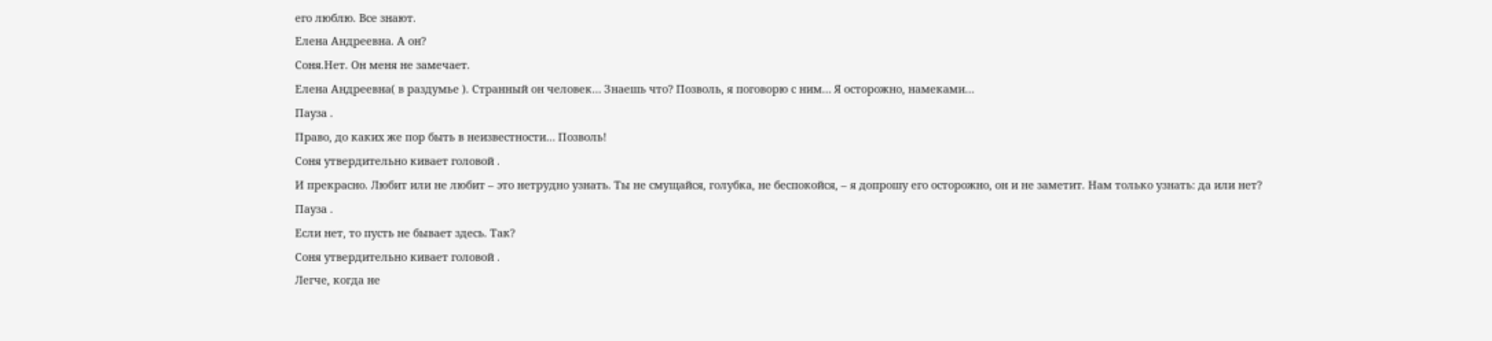его люблю. Все знают.
Елена Андреевна. А он?
Соня.Нет. Он меня не замечает.
Елена Андреевна( в раздумье ). Странный он человек… Знаешь что? Позволь, я поговорю с ним… Я осторожно, намеками…
Пауза .
Право, до каких же пор быть в неизвестности… Позволь!
Соня утвердительно кивает головой .
И прекрасно. Любит или не любит – это нетрудно узнать. Ты не смущайся, голубка, не беспокойся, – я допрошу его осторожно, он и не заметит. Нам только узнать: да или нет?
Пауза .
Если нет, то пусть не бывает здесь. Так?
Соня утвердительно кивает головой .
Легче, когда не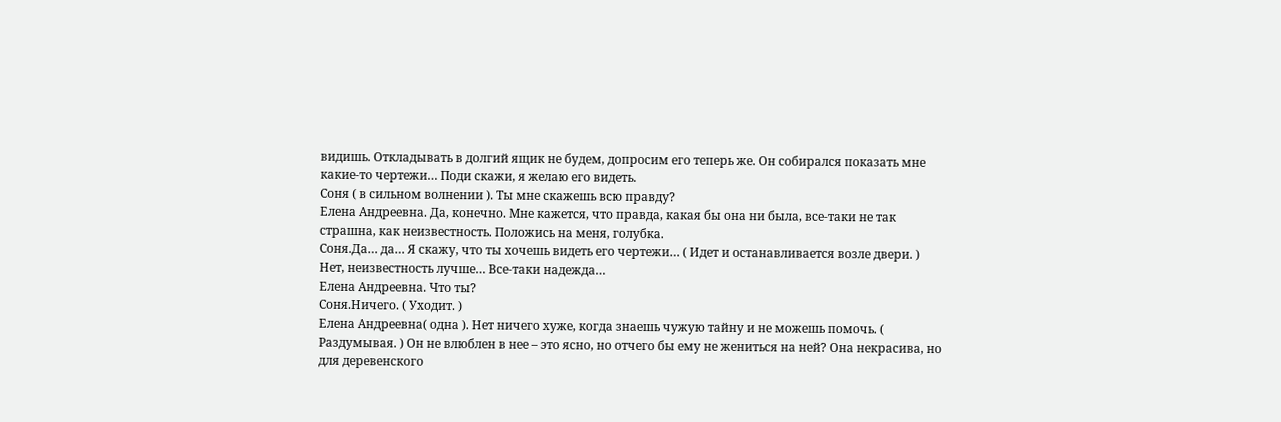видишь. Откладывать в долгий ящик не будем, допросим его теперь же. Он собирался показать мне какие-то чертежи… Поди скажи, я желаю его видеть.
Соня ( в сильном волнении ). Ты мне скажешь всю правду?
Елена Андреевна. Да, конечно. Мне кажется, что правда, какая бы она ни была, все-таки не так страшна, как неизвестность. Положись на меня, голубка.
Соня.Да… да… Я скажу, что ты хочешь видеть его чертежи… ( Идет и останавливается возле двери. ) Нет, неизвестность лучше… Все-таки надежда…
Елена Андреевна. Что ты?
Соня.Ничего. ( Уходит. )
Елена Андреевна( одна ). Нет ничего хуже, когда знаешь чужую тайну и не можешь помочь. ( Раздумывая. ) Он не влюблен в нее – это ясно, но отчего бы ему не жениться на ней? Она некрасива, но для деревенского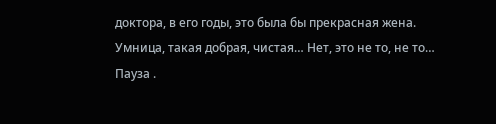доктора, в его годы, это была бы прекрасная жена. Умница, такая добрая, чистая… Нет, это не то, не то…
Пауза .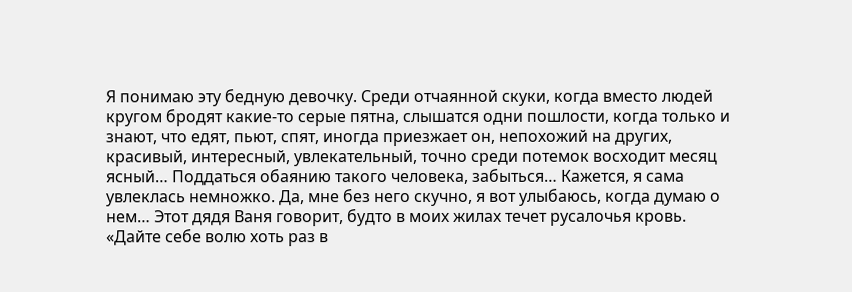Я понимаю эту бедную девочку. Среди отчаянной скуки, когда вместо людей кругом бродят какие-то серые пятна, слышатся одни пошлости, когда только и знают, что едят, пьют, спят, иногда приезжает он, непохожий на других, красивый, интересный, увлекательный, точно среди потемок восходит месяц ясный… Поддаться обаянию такого человека, забыться… Кажется, я сама увлеклась немножко. Да, мне без него скучно, я вот улыбаюсь, когда думаю о нем… Этот дядя Ваня говорит, будто в моих жилах течет русалочья кровь. «Дайте себе волю хоть раз в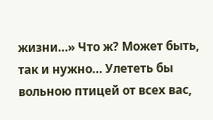жизни…» Что ж? Может быть, так и нужно… Улететь бы вольною птицей от всех вас,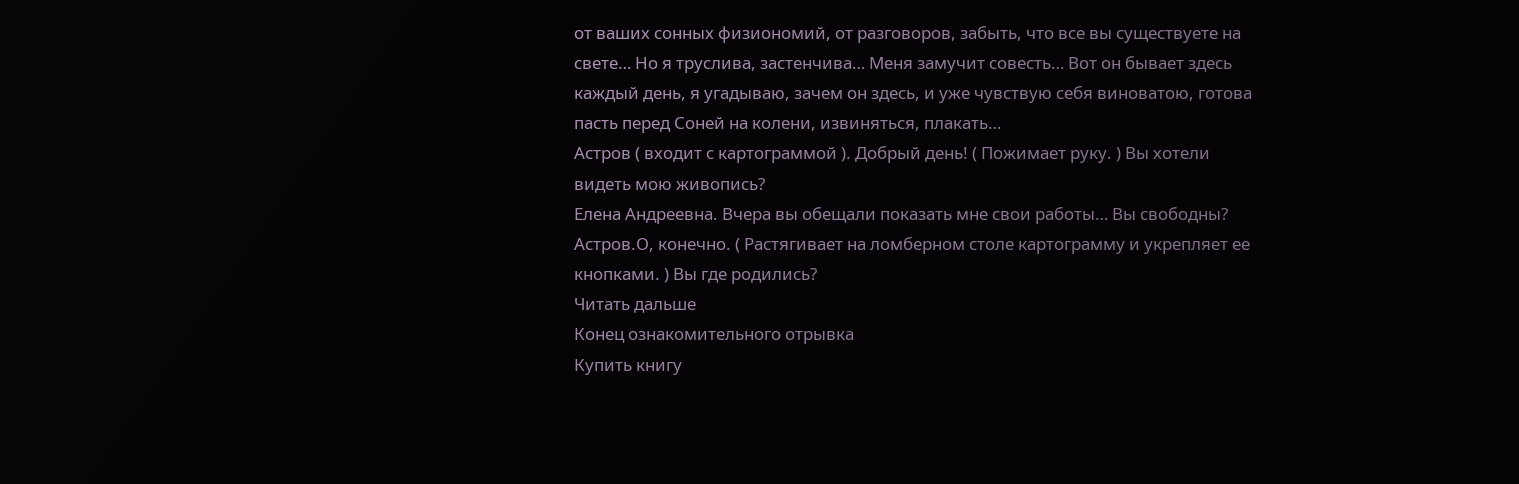от ваших сонных физиономий, от разговоров, забыть, что все вы существуете на свете… Но я труслива, застенчива… Меня замучит совесть… Вот он бывает здесь каждый день, я угадываю, зачем он здесь, и уже чувствую себя виноватою, готова пасть перед Соней на колени, извиняться, плакать…
Астров ( входит с картограммой ). Добрый день! ( Пожимает руку. ) Вы хотели видеть мою живопись?
Елена Андреевна. Вчера вы обещали показать мне свои работы… Вы свободны?
Астров.О, конечно. ( Растягивает на ломберном столе картограмму и укрепляет ее кнопками. ) Вы где родились?
Читать дальше
Конец ознакомительного отрывка
Купить книгу